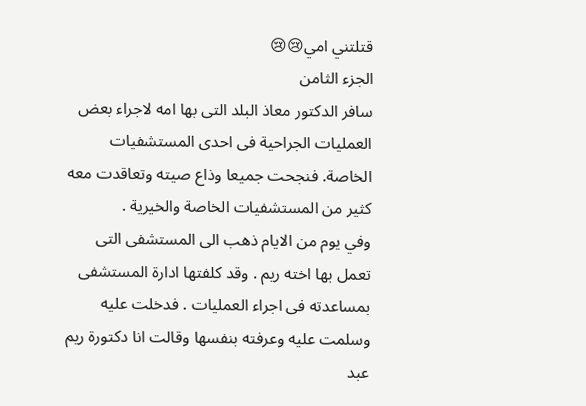قتلتني امي😢😢
الجزء الثامن
سافر الدكتور معاذ البلد التى بها امه لاجراء بعض العمليات الجراحية فى احدى المستشفيات الخاصة. فنجحت جميعا وذاع صيته وتعاقدت معه كثير من المستشفيات الخاصة والخيرية .
وفي يوم من الايام ذهب الى المستشفى التى تعمل بها اخته ريم . وقد كلفتها ادارة المستشفى بمساعدته فى اجراء العمليات . فدخلت عليه وسلمت عليه وعرفته بنفسها وقالت انا دكتورة ريم عبد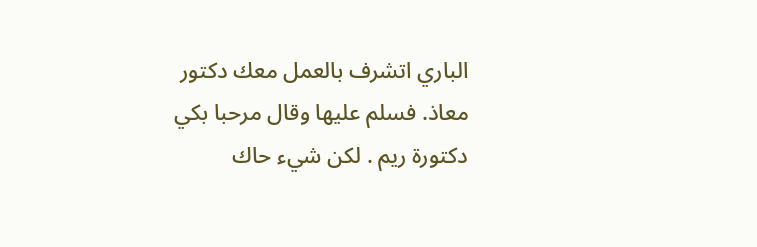الباري اتشرف بالعمل معك دكتور معاذ. فسلم عليها وقال مرحبا بكي دكتورة ريم . لكن شيء حاك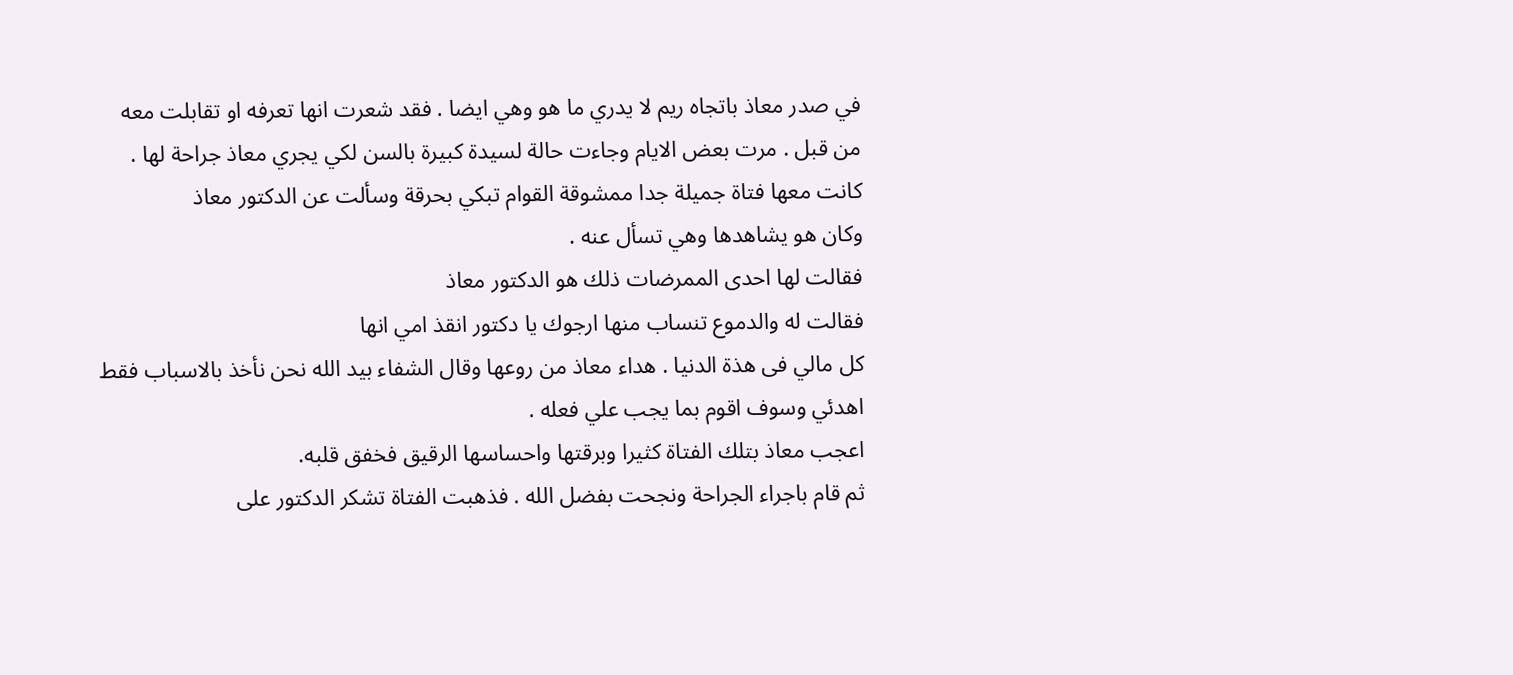في صدر معاذ باتجاه ريم لا يدري ما هو وهي ايضا . فقد شعرت انها تعرفه او تقابلت معه من قبل . مرت بعض الايام وجاءت حالة لسيدة كبيرة بالسن لكي يجري معاذ جراحة لها .
كانت معها فتاة جميلة جدا ممشوقة القوام تبكي بحرقة وسألت عن الدكتور معاذ
وكان هو يشاهدها وهي تسأل عنه .
فقالت لها احدى الممرضات ذلك هو الدكتور معاذ
فقالت له والدموع تنساب منها ارجوك يا دكتور انقذ امي انها
كل مالي فى هذة الدنيا . هداء معاذ من روعها وقال الشفاء بيد الله نحن نأخذ بالاسباب فقط اهدئي وسوف اقوم بما يجب علي فعله .
اعجب معاذ بتلك الفتاة كثيرا وبرقتها واحساسها الرقيق فخفق قلبه.
ثم قام باجراء الجراحة ونجحت بفضل الله . فذهبت الفتاة تشكر الدكتور على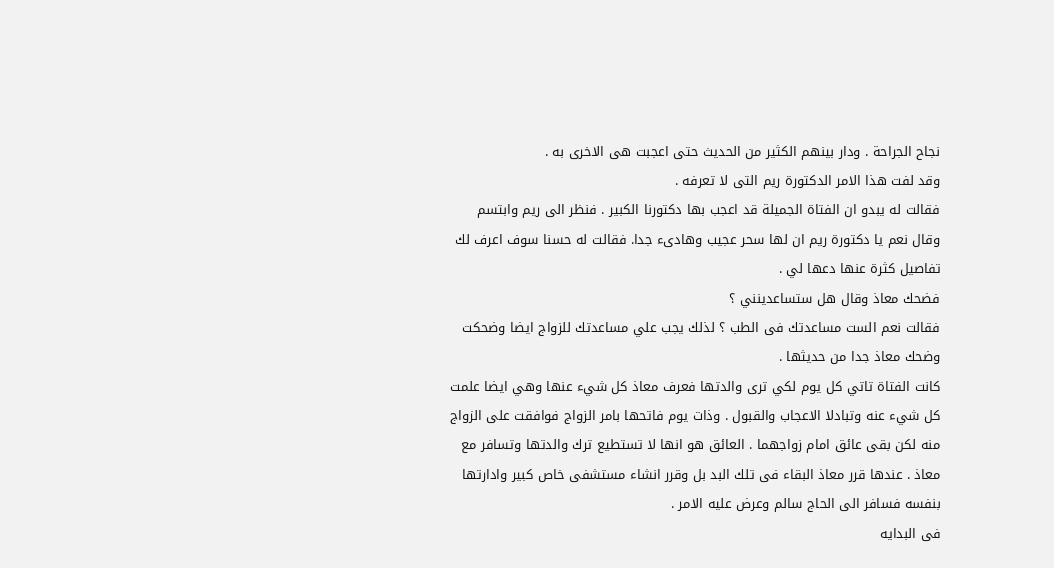نجاح الجراحة . ودار بينهم الكثير من الحديث حتى اعجبت هى الاخرى به .
وقد لفت هذا الامر الدكتورة ريم التى لا تعرفه .
فقالت له يبدو ان الفتاة الجميلة قد اعجب بها دكتورنا الكبير . فنظر الى ريم وابتسم وقال نعم يا دكتورة ريم ان لها سحر عجيب وهادىء جدا. فقالت له حسنا سوف اعرف لك تفاصيل كثرة عنها دعها لي .
فضحك معاذ وقال هل ستساعدينني ؟
فقالت نعم الست مساعدتك فى الطب ؟ لذلك يجب علي مساعدتك للزواج ايضا وضحكت وضحك معاذ جدا من حديثها .
كانت الفتاة تاتي كل يوم لكي ترى والدتها فعرف معاذ كل شيء عنها وهي ايضا علمت كل شيء عنه وتبادلا الاعجاب والقبول . وذات يوم فاتحها بامر الزواج فوافقت على الزواج منه لكن بقى عائق امام زواجهما . العائق هو انها لا تستطيع ترك والدتها وتسافر مع معاذ . عندها قرر معاذ البقاء فى تلك البد بل وقرر انشاء مستشفى خاص كبير وادارتها بنفسه فسافر الى الحاج سالم وعرض عليه الامر .
فى البدايه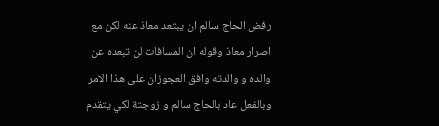رفض الحاج سالم ان يبتعد معاذ عنه لكن مع اصرار معاذ وقوله ان المسافات لن تبعده عن والده و والدته وافق العجوزان على هذا الامر وبالفعل عاد بالحاج سالم و زوجتة لكي يتقدم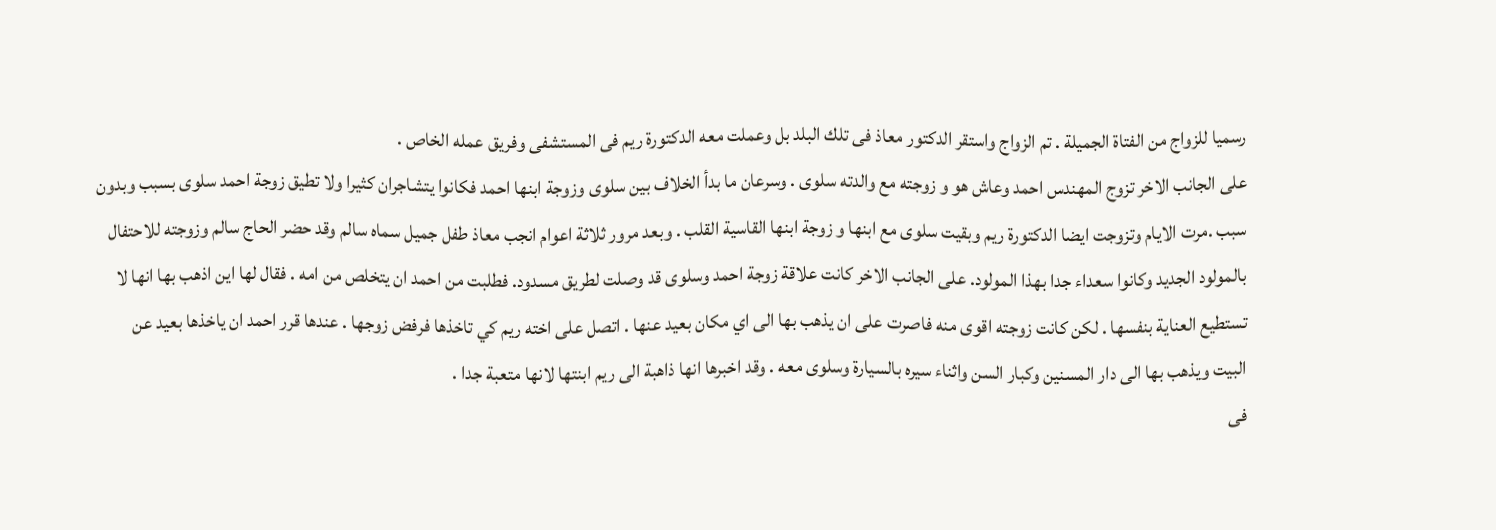رسميا للزواج من الفتاة الجميلة . تم الزواج واستقر الدكتور معاذ فى تلك البلد بل وعملت معه الدكتورة ريم فى المستشفى وفريق عمله الخاص .
على الجانب الاخر تزوج المهندس احمد وعاش هو و زوجته مع والدته سلوى . وسرعان ما بدأ الخلاف بين سلوى وزوجة ابنها احمد فكانوا يتشاجران كثيرا ولا تطيق زوجة احمد سلوى بسبب وبدون سبب .مرت الايام وتزوجت ايضا الدكتورة ريم وبقيت سلوى مع ابنها و زوجة ابنها القاسية القلب . وبعد مرور ثلاثة اعوام انجب معاذ طفل جميل سماه سالم وقد حضر الحاج سالم وزوجته للاحتفال بالمولود الجديد وكانوا سعداء جدا بهذا المولود. على الجانب الاخر كانت علاقة زوجة احمد وسلوى قد وصلت لطريق مسدود. فطلبت من احمد ان يتخلص من امه . فقال لها اين اذهب بها انها لا تستطيع العناية بنفسها . لكن كانت زوجته اقوى منه فاصرت على ان يذهب بها الى اي مكان بعيد عنها . اتصل على اخته ريم كي تاخذها فرفض زوجها . عندها قرر احمد ان ياخذها بعيد عن البيت ويذهب بها الى دار المسنين وكبار السن واثناء سيره بالسيارة وسلوى معه . وقد اخبرها انها ذاهبة الى ريم ابنتها لانها متعبة جدا .
فى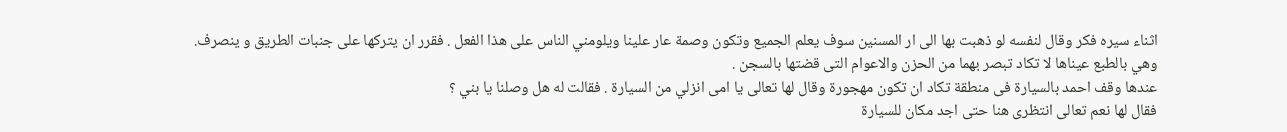اثناء سيره فكر وقال لنفسه لو ذهبت بها الى ار المسنين سوف يعلم الجميع وتكون وصمة عار علينا ويلومني الناس على هذا الفعل . فقرر ان يتركها على جنبات الطريق و ينصرف.
وهي بالطبع عيناها لا تكاد تبصر بهما من الحزن والاعوام التى قضتها بالسجن .
عندها وقف احمد بالسيارة فى منطقة تكاد ان تكون مهجورة وقال لها تعالى يا امى انزلي من السيارة . فقالت له هل وصلنا يا بني ؟
فقال لها نعم تعالى انتظرى هنا حتى اجد مكان للسيارة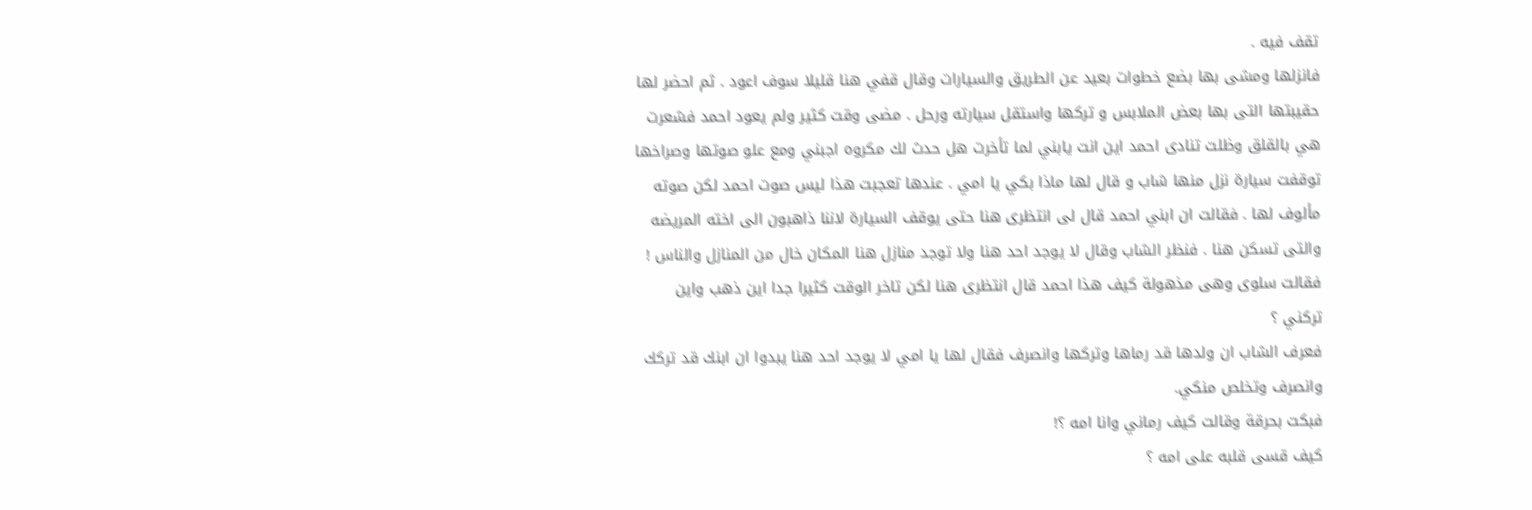تقف فيه .
فانزلها ومشى بها بضع خطوات بعيد عن الطريق والسيارات وقال قفي هنا قليلا سوف اعود . ثم احضر لها حقيبتها التى بها بعض الملابس و تركها واستقل سيارته ورحل . مضى وقت كثير ولم يعود احمد فشعرت هي بالقلق وظلت تنادى احمد اين انت يابني لما تأخرت هل حدث لك مكروه اجبني ومع علو صوتها وصراخها توقفت سيارة نزل منها شاب و قال لها ماذا بكي يا امي . عندها تعجبت هذا ليس صوت احمد لكن صوته مألوف لها . فقالت ان ابني احمد قال لى انتظرى هنا حتى يوقف السيارة لاننا ذاهبون الى اخته المريضه والتى تسكن هنا . فنظر الشاب وقال لا يوجد احد هنا ولا توجد منازل هنا المكان خال من المنازل والناس !
فقالت سلوى وهى مذهولة كيف هذا احمد قال انتظرى هنا لكن تاخر الوقت كثيرا جدا اين ذهب واين تركني ؟
فعرف الشاب ان ولدها قد رماها وتركها وانصرف فقال لها يا امي لا يوجد احد هنا يبدوا ان ابنك قد تركك وانصرف وتخلص منكي.
فبكت بحرقة وقالت كيف رماني وانا امه ؟!
كيف قسى قلبه على امه ؟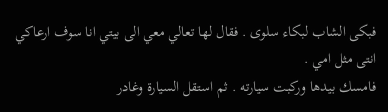فبكى الشاب لبكاء سلوى . فقال لها تعالي معي الى بيتي انا سوف ارعاكي انتى مثل امي .
فامسك بيدها وركبت سيارته . ثم استقل السيارة وغادر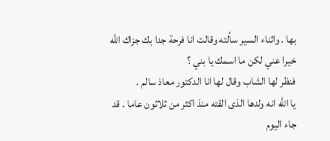بها . واثناء السير سألته وقالت انا فرحة جدا بك جزاك الله خيرا عني لكن ما اسمك يا بني ؟
فنظر لها الشاب وقال لها انا الدكتور معاذ سالم .
يا الله انه ولدها الذى القته منذ اكثر من ثلاثون عاما . قد جاء اليوم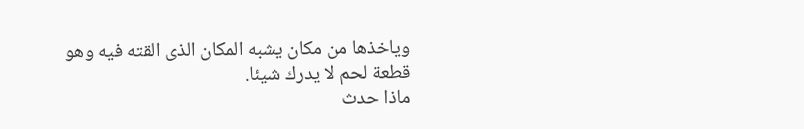وياخذها من مكان يشبه المكان الذى القته فيه وهو قطعة لحم لا يدرك شيئا.
ماذا حدث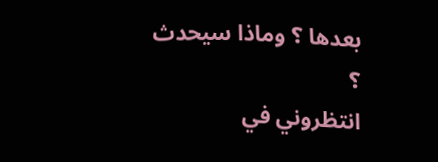بعدها ؟ وماذا سيحدث ؟
انتظروني في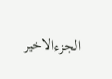الجزءالاخير